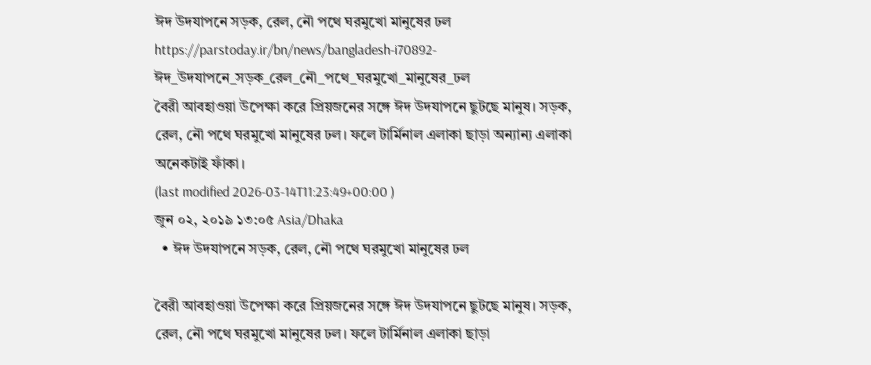ঈদ উদযাপনে সড়ক, রেল, নৌ পথে ঘরমুখো মানুষের ঢল
https://parstoday.ir/bn/news/bangladesh-i70892-ঈদ_উদযাপনে_সড়ক_রেল_নৌ_পথে_ঘরমুখো_মানুষের_ঢল
বৈরী আবহাওয়া উপেক্ষা করে প্রিয়জনের সঙ্গে ঈদ উদযাপনে ছুটছে মানুষ। সড়ক, রেল, নৌ পথে ঘরমুখো মানুষের ঢল। ফলে টার্মিনাল এলাকা ছাড়া অন্যান্য এলাকা অনেকটাই ফাঁকা।
(last modified 2026-03-14T11:23:49+00:00 )
জুন ০২, ২০১৯ ১৩:০৫ Asia/Dhaka
  • ঈদ উদযাপনে সড়ক, রেল, নৌ পথে ঘরমুখো মানুষের ঢল

বৈরী আবহাওয়া উপেক্ষা করে প্রিয়জনের সঙ্গে ঈদ উদযাপনে ছুটছে মানুষ। সড়ক, রেল, নৌ পথে ঘরমুখো মানুষের ঢল। ফলে টার্মিনাল এলাকা ছাড়া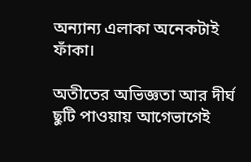অন্যান্য এলাকা অনেকটাই ফাঁকা।

অতীতের অভিজ্ঞতা আর দীর্ঘ ছুটি পাওয়ায় আগেভাগেই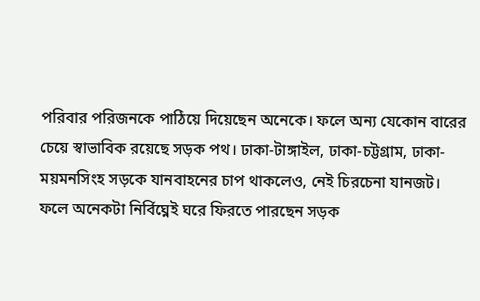পরিবার পরিজনকে পাঠিয়ে দিয়েছেন অনেকে। ফলে অন্য যেকোন বারের চেয়ে স্বাভাবিক রয়েছে সড়ক পথ। ঢাকা-টাঙ্গাইল, ঢাকা-চট্টগ্রাম, ঢাকা-ময়মনসিংহ সড়কে যানবাহনের চাপ থাকলেও, নেই চিরচেনা যানজট। ফলে অনেকটা নির্বিঘ্নেই ঘরে ফিরতে পারছেন সড়ক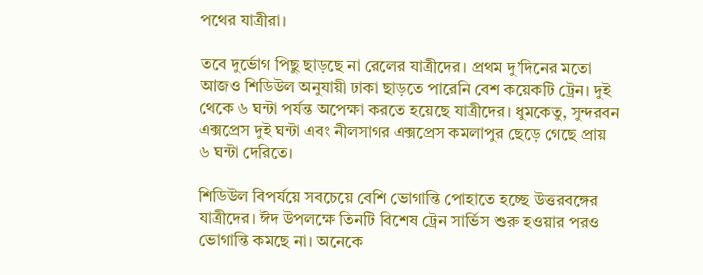পথের যাত্রীরা।

তবে দুর্ভোগ পিছু ছাড়ছে না রেলের যাত্রীদের। প্রথম দু’দিনের মতো আজও শিডিউল অনুযায়ী ঢাকা ছাড়তে পারেনি বেশ কয়েকটি ট্রেন। দুই থেকে ৬ ঘন্টা পর্যন্ত অপেক্ষা করতে হয়েছে যাত্রীদের। ধুমকেতু, সুন্দরবন এক্সপ্রেস দুই ঘন্টা এবং নীলসাগর এক্সপ্রেস কমলাপুর ছেড়ে গেছে প্রায় ৬ ঘন্টা দেরিতে।

শিডিউল বিপর্যয়ে সবচেয়ে বেশি ভোগান্তি পোহাতে হচ্ছে উত্তরবঙ্গের যাত্রীদের। ঈদ উপলক্ষে তিনটি বিশেষ ট্রেন সার্ভিস শুরু হওয়ার পরও ভোগান্তি কমছে না। অনেকে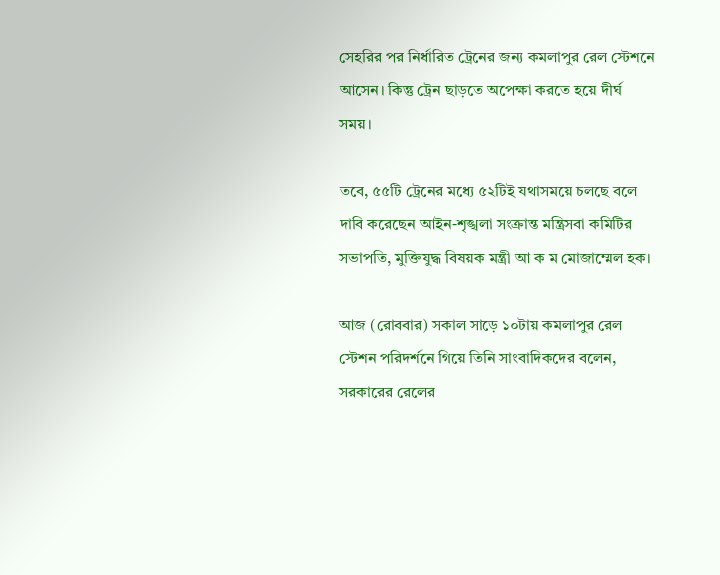সেহরির পর নির্ধারিত ট্রেনের জন্য কমলাপুর রেল স্টেশনে আসেন। কিন্তু ট্রেন ছাড়তে অপেক্ষা করতে হয়ে দীর্ঘ সময়।

তবে, ৫৫টি ট্রেনের মধ্যে ৫২টিই যথাসময়ে চলছে বলে দাবি করেছেন আইন-শৃঙ্খলা সংক্রান্ত মন্ত্রিসবা কমিটির সভাপতি, মুক্তিযুদ্ধ বিষয়ক মন্ত্রী আ ক ম মোজাম্মেল হক।

আজ (রোববার) সকাল সাড়ে ১০টায় কমলাপুর রেল স্টেশন পরিদর্শনে গিয়ে তিনি সাংবাদিকদের বলেন, সরকারের রেলের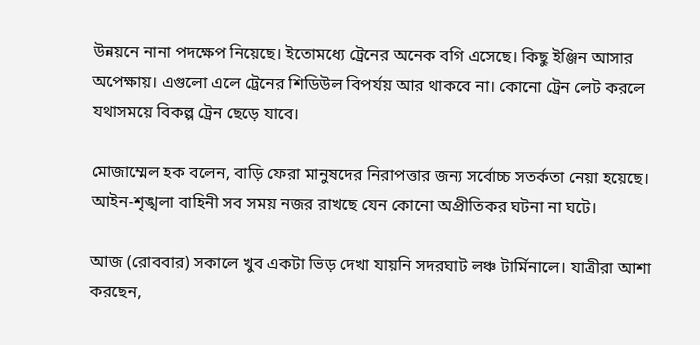উন্নয়নে নানা পদক্ষেপ নিয়েছে। ইতোমধ্যে ট্রেনের অনেক বগি এসেছে। কিছু ইঞ্জিন আসার অপেক্ষায়। এগুলো এলে ট্রেনের শিডিউল বিপর্যয় আর থাকবে না। কোনো ট্রেন লেট করলে যথাসময়ে বিকল্প ট্রেন ছেড়ে যাবে।

মোজাম্মেল হক বলেন, বাড়ি ফেরা মানুষদের নিরাপত্তার জন্য সর্বোচ্চ সতর্কতা নেয়া হয়েছে। আইন-শৃঙ্খলা বাহিনী সব সময় নজর রাখছে যেন কোনো অপ্রীতিকর ঘটনা না ঘটে।

আজ (রোববার) সকালে খুব একটা ভিড় দেখা যায়নি সদরঘাট লঞ্চ টার্মিনালে। যাত্রীরা আশা করছেন,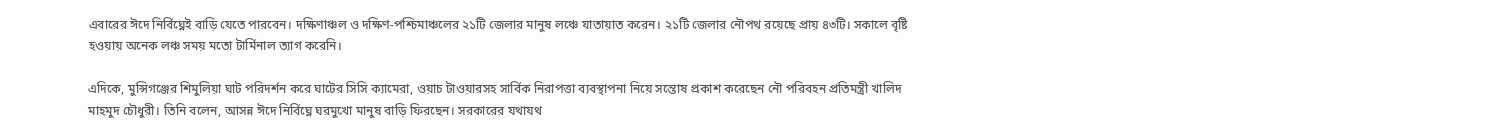এবারের ঈদে নির্বিঘ্নেই বাড়ি যেতে পারবেন। দক্ষিণাঞ্চল ও দক্ষিণ-পশ্চিমাঞ্চলের ২১টি জেলার মানুষ লঞ্চে যাতায়াত করেন। ২১টি জেলার নৌপথ রয়েছে প্রায় ৪৩টি। সকালে বৃষ্টি হওয়ায় অনেক লঞ্চ সময় মতো টার্মিনাল ত্যাগ করেনি।

এদিকে, মুন্সিগঞ্জের শিমুলিয়া ঘাট পরিদর্শন করে ঘাটের সিসি ক্যামেরা, ওয়াচ টাওয়ারসহ সার্বিক নিরাপত্তা ব্যবস্থাপনা নিয়ে সন্তোষ প্রকাশ করেছেন নৌ পরিবহন প্রতিমন্ত্রী খালিদ মাহমুদ চৌধুরী। তিনি বলেন, আসন্ন ঈদে নির্বিঘ্নে ঘরমুখো মানুষ বাড়ি ফিরছেন। সরকারের যথাযথ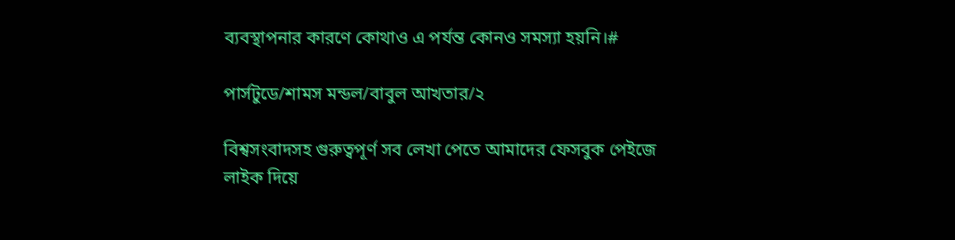ব্যবস্থাপনার কারণে কোথাও এ পর্যন্ত কোনও সমস্যা হয়নি।#

পার্সটুডে/শামস মন্ডল/বাবুল আখতার/২

বিশ্বসংবাদসহ গুরুত্বপূর্ণ সব লেখা পেতে আমাদের ফেসবুক পেইজে লাইক দিয়ে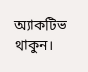অ্যাকটিভ থাকুন।